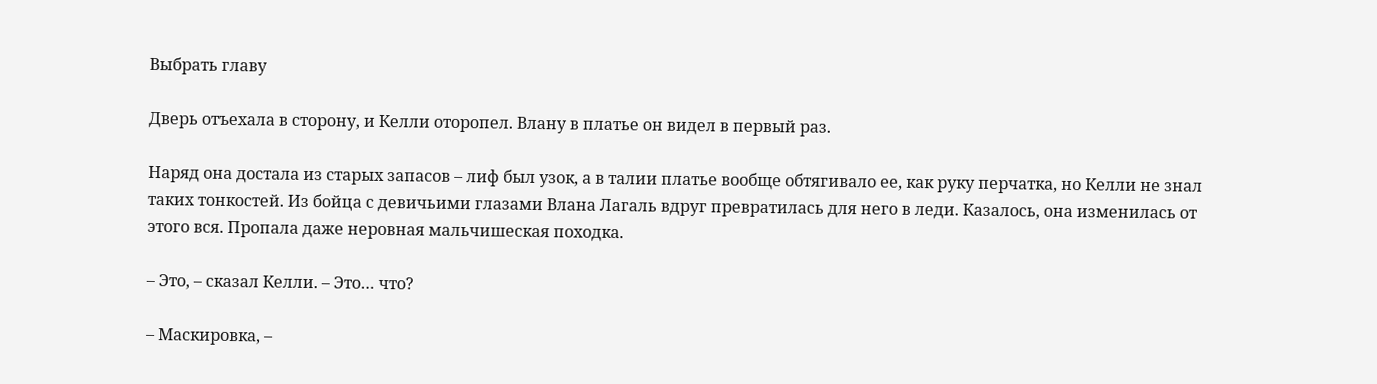Выбрать главу

Дверь отъехала в сторону, и Келли оторопел. Влану в платье он видел в первый раз.

Наряд она достала из старых запасов – лиф был узок, а в талии платье вообще обтягивало ее, как руку перчатка, но Келли не знал таких тонкостей. Из бойца с девичьими глазами Влана Лагаль вдруг превратилась для него в леди. Казалось, она изменилась от этого вся. Пропала даже неровная мальчишеская походка.

– Это, – сказал Келли. – Это… что?

– Маскировка, –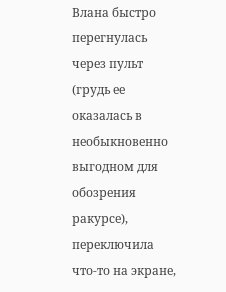Влана быстро перегнулась через пульт (грудь ее оказалась в необыкновенно выгодном для обозрения ракурсе), переключила что-то на экране,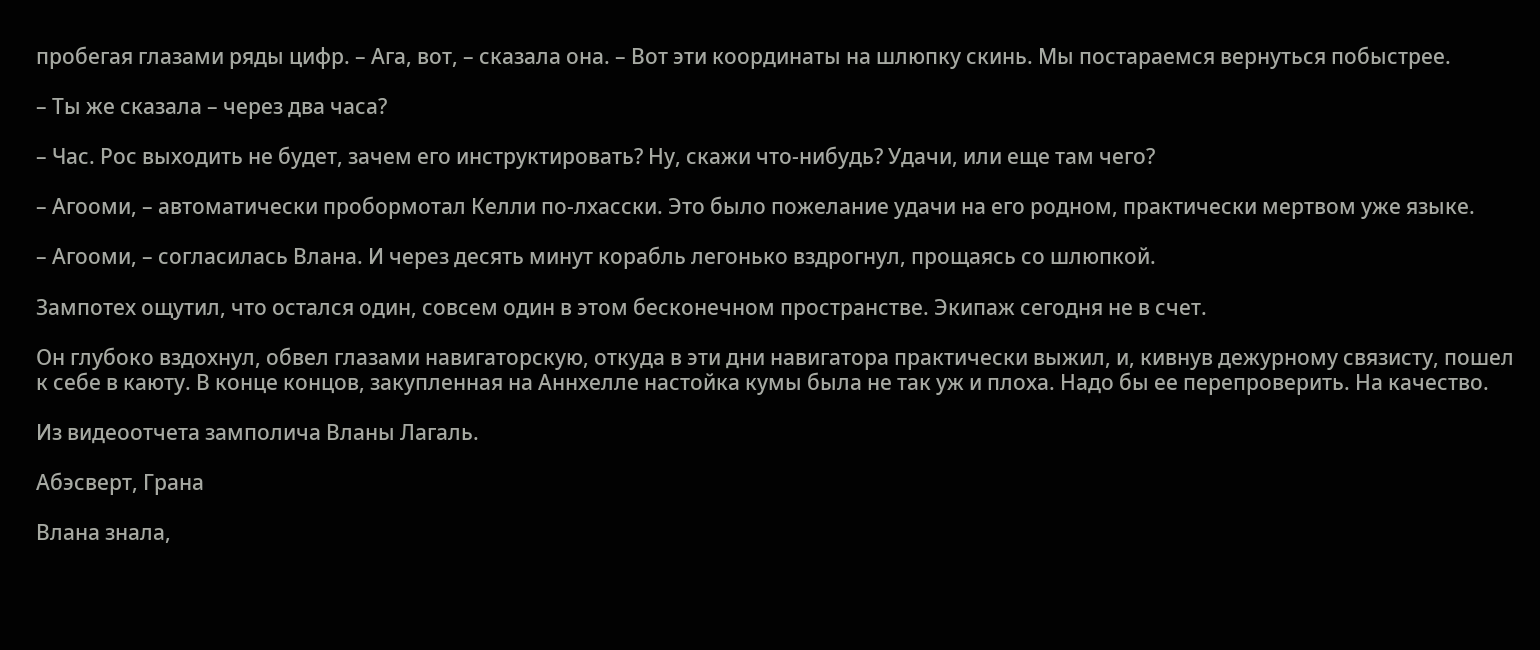пробегая глазами ряды цифр. – Ага, вот, – сказала она. – Вот эти координаты на шлюпку скинь. Мы постараемся вернуться побыстрее.

– Ты же сказала – через два часа?

– Час. Рос выходить не будет, зачем его инструктировать? Ну, скажи что-нибудь? Удачи, или еще там чего?

– Агооми, – автоматически пробормотал Келли по-лхасски. Это было пожелание удачи на его родном, практически мертвом уже языке.

– Агооми, – согласилась Влана. И через десять минут корабль легонько вздрогнул, прощаясь со шлюпкой.

Зампотех ощутил, что остался один, совсем один в этом бесконечном пространстве. Экипаж сегодня не в счет.

Он глубоко вздохнул, обвел глазами навигаторскую, откуда в эти дни навигатора практически выжил, и, кивнув дежурному связисту, пошел к себе в каюту. В конце концов, закупленная на Аннхелле настойка кумы была не так уж и плоха. Надо бы ее перепроверить. На качество.

Из видеоотчета замполича Вланы Лагаль.

Абэсверт, Грана

Влана знала,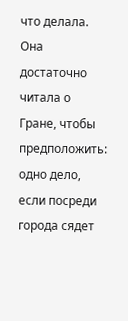что делала. Она достаточно читала о Гране, чтобы предположить: одно дело, если посреди города сядет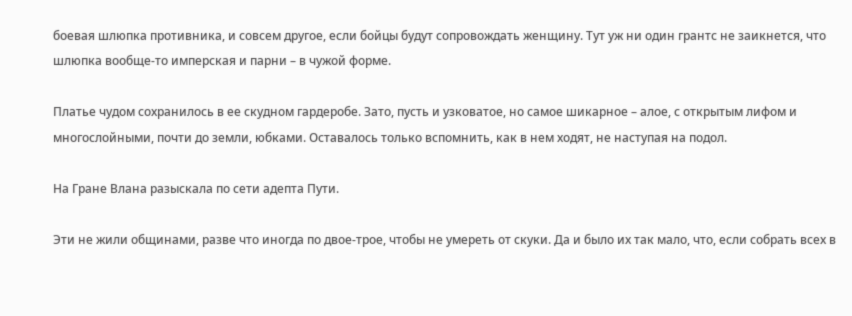боевая шлюпка противника, и совсем другое, если бойцы будут сопровождать женщину. Тут уж ни один грантс не заикнется, что шлюпка вообще-то имперская и парни – в чужой форме.

Платье чудом сохранилось в ее скудном гардеробе. Зато, пусть и узковатое, но самое шикарное – алое, с открытым лифом и многослойными, почти до земли, юбками. Оставалось только вспомнить, как в нем ходят, не наступая на подол.

На Гране Влана разыскала по сети адепта Пути.

Эти не жили общинами, разве что иногда по двое-трое, чтобы не умереть от скуки. Да и было их так мало, что, если собрать всех в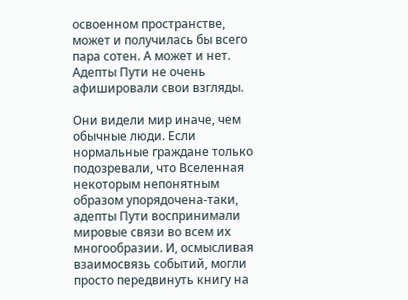освоенном пространстве, может и получилась бы всего пара сотен. А может и нет. Адепты Пути не очень афишировали свои взгляды.

Они видели мир иначе, чем обычные люди. Если нормальные граждане только подозревали, что Вселенная некоторым непонятным образом упорядочена-таки, адепты Пути воспринимали мировые связи во всем их многообразии. И, осмысливая взаимосвязь событий, могли просто передвинуть книгу на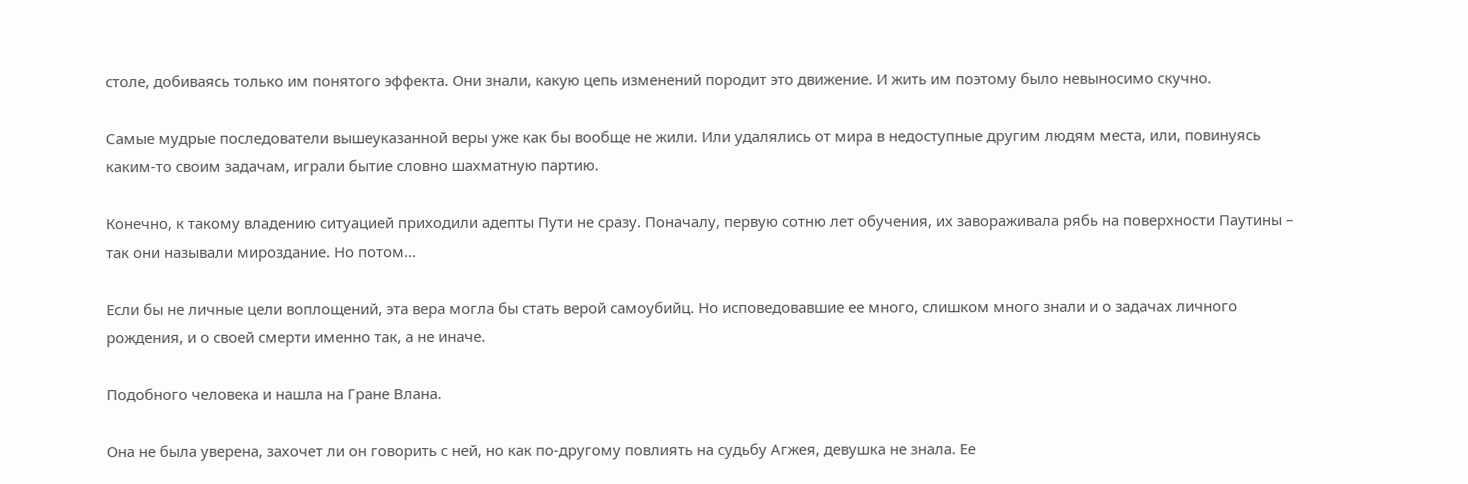столе, добиваясь только им понятого эффекта. Они знали, какую цепь изменений породит это движение. И жить им поэтому было невыносимо скучно.

Самые мудрые последователи вышеуказанной веры уже как бы вообще не жили. Или удалялись от мира в недоступные другим людям места, или, повинуясь каким-то своим задачам, играли бытие словно шахматную партию.

Конечно, к такому владению ситуацией приходили адепты Пути не сразу. Поначалу, первую сотню лет обучения, их завораживала рябь на поверхности Паутины – так они называли мироздание. Но потом…

Если бы не личные цели воплощений, эта вера могла бы стать верой самоубийц. Но исповедовавшие ее много, слишком много знали и о задачах личного рождения, и о своей смерти именно так, а не иначе.

Подобного человека и нашла на Гране Влана.

Она не была уверена, захочет ли он говорить с ней, но как по-другому повлиять на судьбу Агжея, девушка не знала. Ее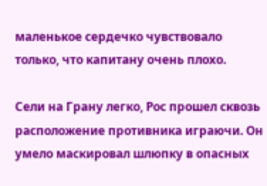маленькое сердечко чувствовало только, что капитану очень плохо.

Сели на Грану легко, Рос прошел сквозь расположение противника играючи. Он умело маскировал шлюпку в опасных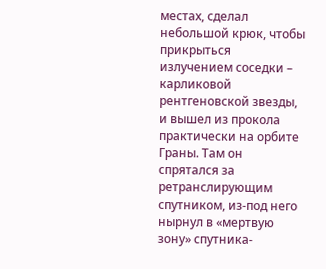местах, сделал небольшой крюк, чтобы прикрыться излучением соседки – карликовой рентгеновской звезды, и вышел из прокола практически на орбите Граны. Там он спрятался за ретранслирующим спутником, из-под него нырнул в «мертвую зону» спутника-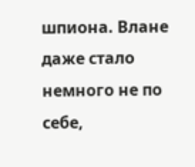шпиона. Влане даже стало немного не по себе,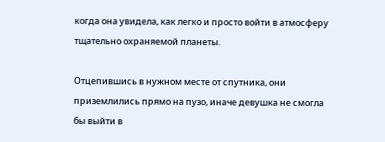когда она увидела, как легко и просто войти в атмосферу тщательно охраняемой планеты.

Отцепившись в нужном месте от спутника, они приземлились прямо на пузо, иначе девушка не смогла бы выйти в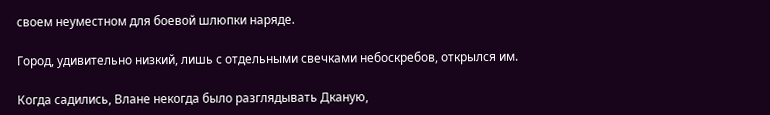своем неуместном для боевой шлюпки наряде.

Город, удивительно низкий, лишь с отдельными свечками небоскребов, открылся им.

Когда садились, Влане некогда было разглядывать Дканую,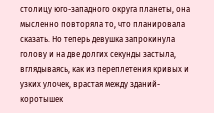столицу юго-западного округа планеты, она мысленно повторяла то, что планировала сказать. Но теперь девушка запрокинула голову и на две долгих секунды застыла, вглядываясь, как из переплетения кривых и узких улочек, врастая между зданий-коротышек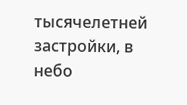тысячелетней застройки, в небо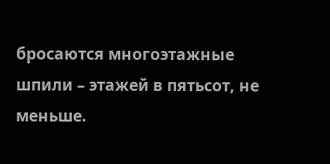бросаются многоэтажные шпили – этажей в пятьсот, не меньше.